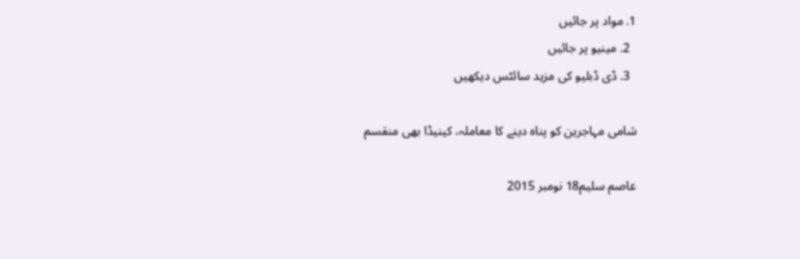1. مواد پر جائیں
  2. مینیو پر جائیں
  3. ڈی ڈبلیو کی مزید سائٹس دیکھیں

شامی مہاجرين کو پناہ دينے کا معاملہ، کينيڈا بھی منقسم

عاصم سليم18 نومبر 2015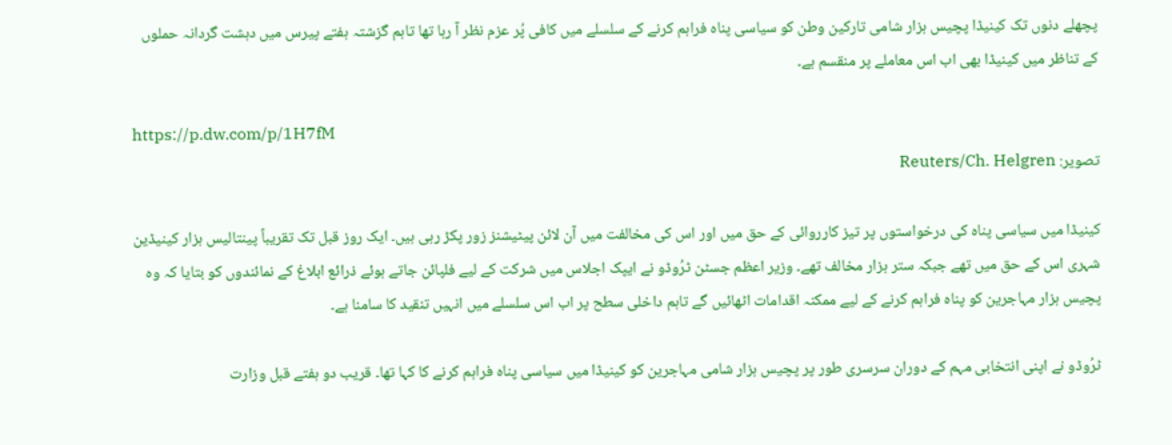پچھلے دنوں تک کينيڈا پچيس ہزار شامی تارکين وطن کو سياسی پناہ فراہم کرنے کے سلسلے ميں کافی پُر عزم نظر آ رہا تھا تاہم گزشتہ ہفتے پيرس ميں دہشت گردانہ حملوں کے تناظر ميں کينيڈا بھی اب اس معاملے پر منقسم ہے۔

https://p.dw.com/p/1H7fM
تصویر: Reuters/Ch. Helgren

کينيڈا ميں سياسی پناہ کی درخواستوں پر تيز کارروائی کے حق ميں اور اس کی مخالفت ميں آن لائن پيٹيشنز زور پکڑ رہی ہيں۔ ايک روز قبل تک تقريباً پينتاليس ہزار کينيڈين شہری اس کے حق ميں تھے جبکہ ستر ہزار مخالف تھے۔ وزير اعظم جسٹن ٹرُوڈو نے ايپک اجلاس ميں شرکت کے ليے فلپائن جاتے ہوئے ذرائع ابلاغ کے نمائندوں کو بتايا کہ وہ پچيس ہزار مہاجرين کو پناہ فراہم کرنے کے ليے ممکنہ اقدامات اٹھائيں گے تاہم داخلی سطح پر اب اس سلسلے ميں انہيں تنقيد کا سامنا ہے۔

ٹرُوڈو نے اپنی انتخابی مہم کے دوران سرسری طور پر پچيس ہزار شامی مہاجرين کو کينيڈا ميں سياسی پناہ فراہم کرنے کا کہا تھا۔ قريب دو ہفتے قبل وزارت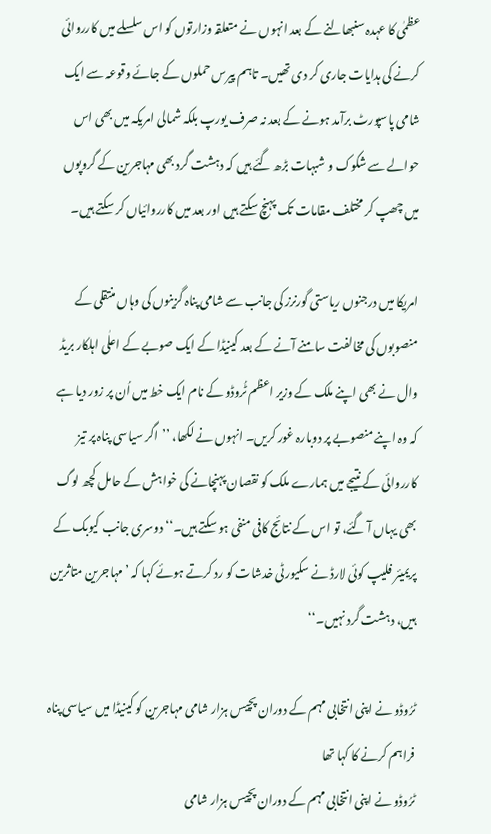عظمٰی کا عہدہ سنبھالنے کے بعد انہوں نے متعلقہ وزارتوں کو اس سلسلے ميں کارروائی کرنے کی ہدايات جاری کر دی تھيں۔ تاہم پيرس حملوں کے جائے وقوعہ سے ايک شامی پاسپورٹ برآمد ہونے کے بعد نہ صرف يورپ بلکہ شمالی امريکہ ميں بھی اس حوالے سے شکوک و شبہات بڑھ گئے ہيں کہ دہشت گرد بھی مہاجرين کے گروپوں ميں چھپ کر مختلف مقامات تک پہنچ سکتے ہيں اور بعد ميں کارروائياں کر سکتے ہيں۔

امريکا ميں درجنوں رياستی گورنرز کی جانب سے شامی پناہ گزينوں کی وہاں منتقلی کے منصوبوں کی مخالفت سامنے آنے کے بعد کينيڈا کے ايک صوبے کے اعلٰی اہلکار بريڈ وال نے بھی اپنے ملک کے وزير اعظم ٹُروڈو کے نام ايک خط ميں اُن پر زور ديا ہے کہ وہ اپنے منصوبے پر دوبارہ غور کريں۔ انہوں نے لکھا، ’’اگر سياسی پناہ پر تيز کارروائی کے نتيجے ميں ہمارے ملک کو نقصان پہنچانے کی خواہش کے حامل کچھ لوگ بھی يہاں آ گئے، تو اس کے نتائج کافی منفی ہو سکتے ہيں۔‘‘ دوسری جانب کيوبک کے پريميئر فليپ کوئی لارڈ نے سکيورٹی خدشات کو رد کرتے ہوئے کہا کہ ’مہاجرين متاثرين ہيں، دہشت گرد نہيں۔‘‘

ٹرُوڈو نے اپنی انتخابی مہم کے دوران پچيس ہزار شامی مہاجرين کو کينيڈا ميں سياسی پناہ فراہم کرنے کا کہا تھا
ٹرُوڈو نے اپنی انتخابی مہم کے دوران پچيس ہزار شامی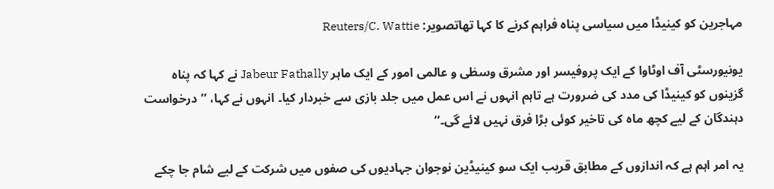مہاجرين کو کينيڈا ميں سياسی پناہ فراہم کرنے کا کہا تھاتصویر: Reuters/C. Wattie

يونيورسٹی آف اوٹاوا کے ايک پروفيسر اور مشرق وسطٰی و عالمی امور کے ايک ماہر Jabeur Fathally نے کہا کہ پناہ گزينوں کو کينيڈا کی مدد کی ضرورت ہے تاہم انہوں نے اس عمل ميں جلد بازی سے خبردار کيا۔ انہوں نے کہا، ’’درخواست دہندگان کے ليے کچھ ماہ کی تاخير کوئی بڑا فرق نہيں لائے گی۔‘‘

يہ امر اہم ہے کہ اندازوں کے مطابق قريب ايک سو کينيڈين نوجوان جہاديوں کی صفوں ميں شرکت کے ليے شام جا چکے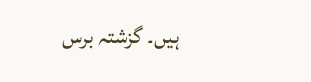ہيں۔ گزشتہ برس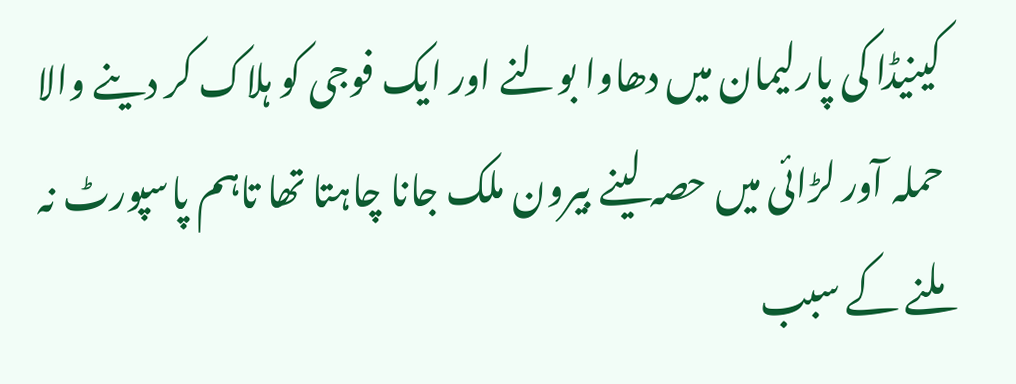کينيڈا کی پارليمان ميں دھاوا بولنے اور ايک فوجی کو ہلاک کر دينے والا حملہ آور لڑائی ميں حصہ لينے بيرون ملک جانا چاہتا تھا تاہم پاسپورٹ نہ ملنے کے سبب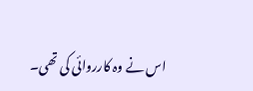اس نے وہ کارروائی کی تھی۔